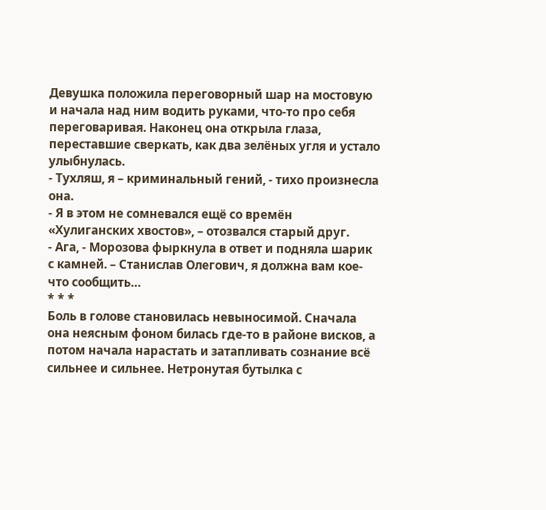Девушка положила переговорный шар на мостовую и начала над ним водить руками, что-то про себя переговаривая. Наконец она открыла глаза, переставшие сверкать, как два зелёных угля и устало улыбнулась.
- Тухляш, я – криминальный гений, - тихо произнесла она.
- Я в этом не сомневался ещё со времён «Хулиганских хвостов», – отозвался старый друг.
- Ага, - Морозова фыркнула в ответ и подняла шарик с камней. – Станислав Олегович, я должна вам кое-что сообщить…
* * *
Боль в голове становилась невыносимой. Сначала она неясным фоном билась где-то в районе висков, а потом начала нарастать и затапливать сознание всё сильнее и сильнее. Нетронутая бутылка с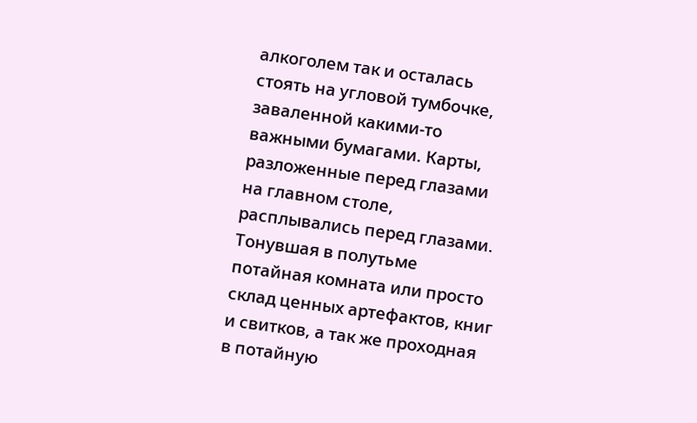алкоголем так и осталась стоять на угловой тумбочке, заваленной какими-то важными бумагами. Карты, разложенные перед глазами на главном столе, расплывались перед глазами. Тонувшая в полутьме потайная комната или просто склад ценных артефактов, книг и свитков, а так же проходная в потайную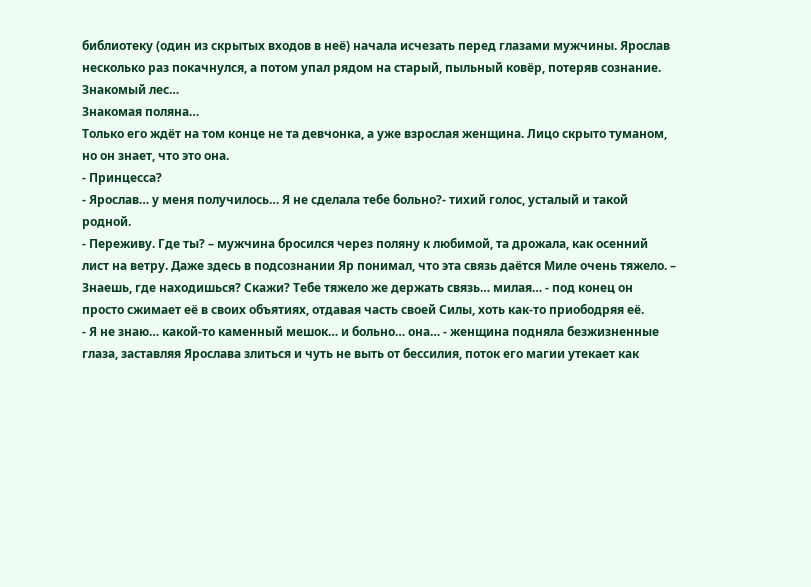библиотеку (один из скрытых входов в неё) начала исчезать перед глазами мужчины. Ярослав несколько раз покачнулся, а потом упал рядом на старый, пыльный ковёр, потеряв сознание.
Знакомый лес…
Знакомая поляна…
Только его ждёт на том конце не та девчонка, а уже взрослая женщина. Лицо скрыто туманом, но он знает, что это она.
- Принцесса?
- Ярослав… у меня получилось… Я не сделала тебе больно?- тихий голос, усталый и такой родной.
- Переживу. Где ты? – мужчина бросился через поляну к любимой, та дрожала, как осенний лист на ветру. Даже здесь в подсознании Яр понимал, что эта связь даётся Миле очень тяжело. – Знаешь, где находишься? Скажи? Тебе тяжело же держать связь… милая… - под конец он просто сжимает её в своих объятиях, отдавая часть своей Силы, хоть как-то приободряя её.
- Я не знаю… какой-то каменный мешок… и больно… она… - женщина подняла безжизненные глаза, заставляя Ярослава злиться и чуть не выть от бессилия, поток его магии утекает как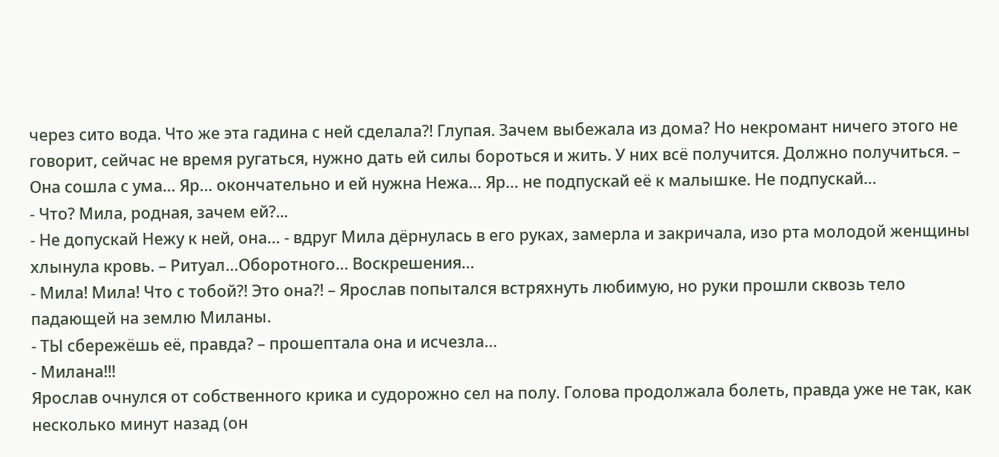через сито вода. Что же эта гадина с ней сделала?! Глупая. Зачем выбежала из дома? Но некромант ничего этого не говорит, сейчас не время ругаться, нужно дать ей силы бороться и жить. У них всё получится. Должно получиться. – Она сошла с ума… Яр… окончательно и ей нужна Нежа… Яр… не подпускай её к малышке. Не подпускай…
- Что? Мила, родная, зачем ей?...
- Не допускай Нежу к ней, она… - вдруг Мила дёрнулась в его руках, замерла и закричала, изо рта молодой женщины хлынула кровь. – Ритуал…Оборотного… Воскрешения…
- Мила! Мила! Что с тобой?! Это она?! – Ярослав попытался встряхнуть любимую, но руки прошли сквозь тело падающей на землю Миланы.
- ТЫ сбережёшь её, правда? – прошептала она и исчезла…
- Милана!!!
Ярослав очнулся от собственного крика и судорожно сел на полу. Голова продолжала болеть, правда уже не так, как несколько минут назад (он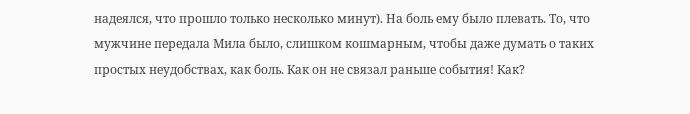надеялся, что прошло только несколько минут). На боль ему было плевать. То, что мужчине передала Мила было, слишком кошмарным, чтобы даже думать о таких простых неудобствах, как боль. Как он не связал раньше события! Как?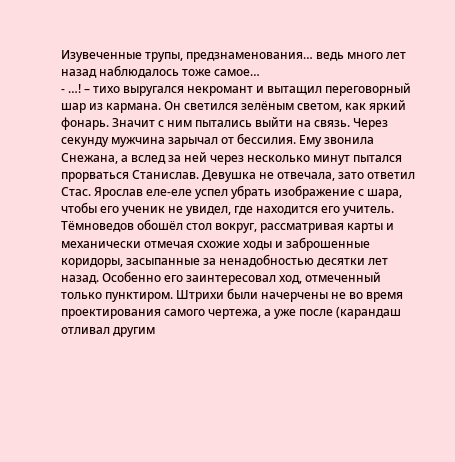Изувеченные трупы, предзнаменования… ведь много лет назад наблюдалось тоже самое…
- …! – тихо выругался некромант и вытащил переговорный шар из кармана. Он светился зелёным светом, как яркий фонарь. Значит с ним пытались выйти на связь. Через секунду мужчина зарычал от бессилия. Ему звонила Снежана, а вслед за ней через несколько минут пытался прорваться Станислав. Девушка не отвечала, зато ответил Стас. Ярослав еле-еле успел убрать изображение с шара, чтобы его ученик не увидел, где находится его учитель.
Тёмноведов обошёл стол вокруг, рассматривая карты и механически отмечая схожие ходы и заброшенные коридоры, засыпанные за ненадобностью десятки лет назад. Особенно его заинтересовал ход, отмеченный только пунктиром. Штрихи были начерчены не во время проектирования самого чертежа, а уже после (карандаш отливал другим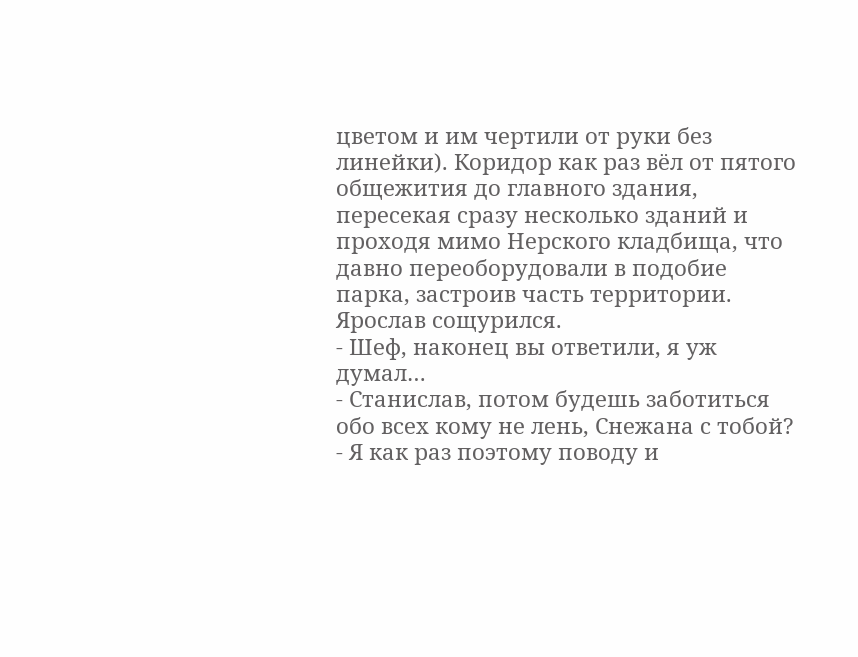цветом и им чертили от руки без линейки). Коридор как раз вёл от пятого общежития до главного здания, пересекая сразу несколько зданий и проходя мимо Нерского кладбища, что давно переоборудовали в подобие парка, застроив часть территории. Ярослав сощурился.
- Шеф, наконец вы ответили, я уж думал…
- Станислав, потом будешь заботиться обо всех кому не лень, Снежана с тобой?
- Я как раз поэтому поводу и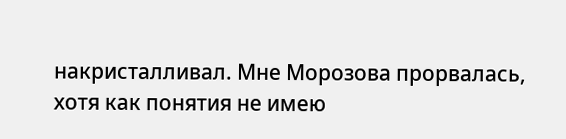накристалливал. Мне Морозова прорвалась, хотя как понятия не имею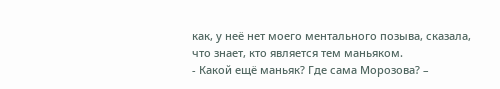как, у неё нет моего ментального позыва, сказала, что знает, кто является тем маньяком.
- Какой ещё маньяк? Где сама Морозова? –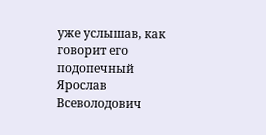уже услышав, как говорит его подопечный Ярослав Всеволодович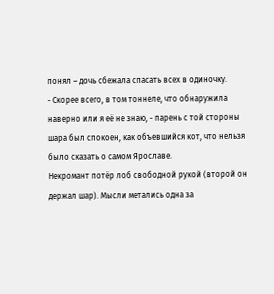понял – дочь сбежала спасать всех в одиночку.
- Скорее всего, в том тоннеле, что обнаружила наверно или я её не знаю, - парень с той стороны шара был спокоен, как объевшийся кот, что нельзя было сказать о самом Ярославе.
Некромант потёр лоб свободной рукой (второй он держал шар). Мысли метались одна за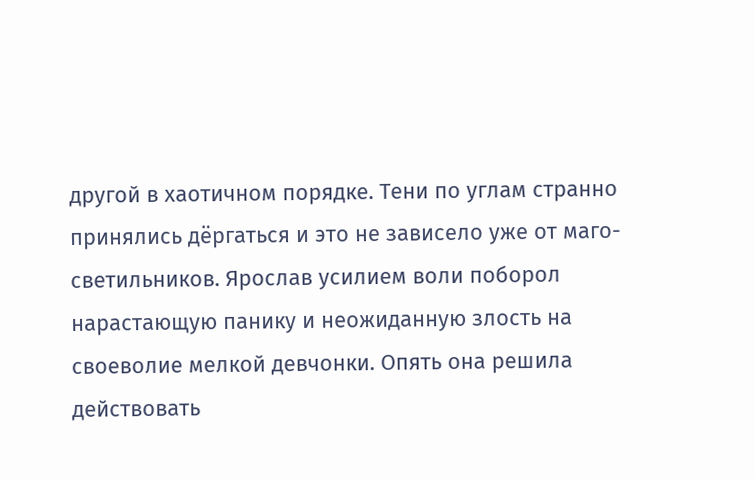другой в хаотичном порядке. Тени по углам странно принялись дёргаться и это не зависело уже от маго-светильников. Ярослав усилием воли поборол нарастающую панику и неожиданную злость на своеволие мелкой девчонки. Опять она решила действовать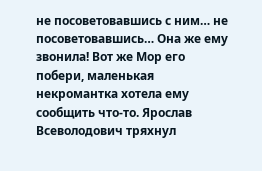не посоветовавшись с ним… не посоветовавшись… Она же ему звонила! Вот же Мор его побери, маленькая некромантка хотела ему сообщить что-то. Ярослав Всеволодович тряхнул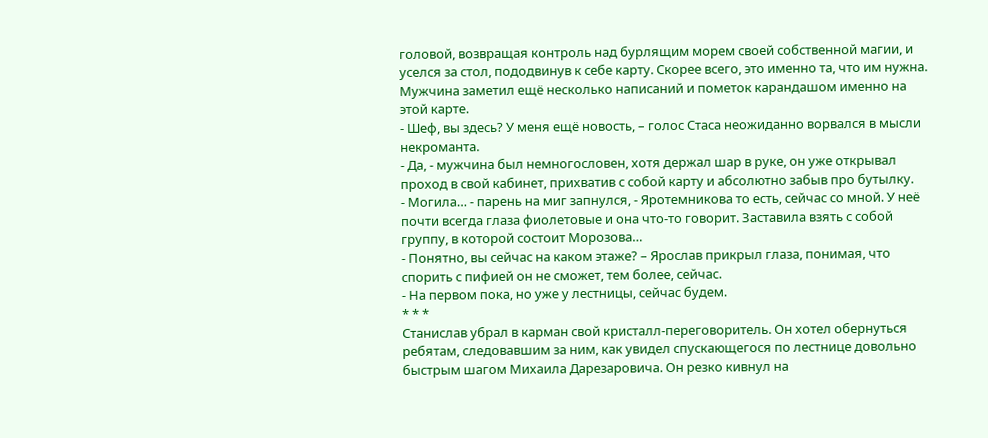головой, возвращая контроль над бурлящим морем своей собственной магии, и уселся за стол, пододвинув к себе карту. Скорее всего, это именно та, что им нужна. Мужчина заметил ещё несколько написаний и пометок карандашом именно на этой карте.
- Шеф, вы здесь? У меня ещё новость, – голос Стаса неожиданно ворвался в мысли некроманта.
- Да, - мужчина был немногословен, хотя держал шар в руке, он уже открывал проход в свой кабинет, прихватив с собой карту и абсолютно забыв про бутылку.
- Могила… - парень на миг запнулся, - Яротемникова то есть, сейчас со мной. У неё почти всегда глаза фиолетовые и она что-то говорит. Заставила взять с собой группу, в которой состоит Морозова…
- Понятно, вы сейчас на каком этаже? – Ярослав прикрыл глаза, понимая, что спорить с пифией он не сможет, тем более, сейчас.
- На первом пока, но уже у лестницы, сейчас будем.
* * *
Станислав убрал в карман свой кристалл-переговоритель. Он хотел обернуться ребятам, следовавшим за ним, как увидел спускающегося по лестнице довольно быстрым шагом Михаила Дарезаровича. Он резко кивнул на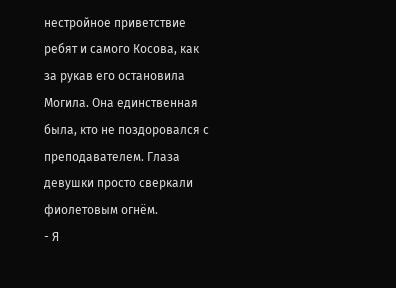нестройное приветствие ребят и самого Косова, как за рукав его остановила Могила. Она единственная была, кто не поздоровался с преподавателем. Глаза девушки просто сверкали фиолетовым огнём.
- Я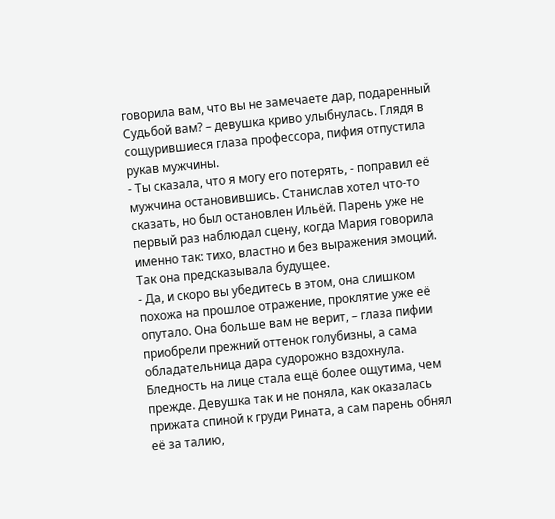говорила вам, что вы не замечаете дар, подаренный Судьбой вам? – девушка криво улыбнулась. Глядя в сощурившиеся глаза профессора, пифия отпустила рукав мужчины.
- Ты сказала, что я могу его потерять, - поправил её мужчина остановившись. Станислав хотел что-то сказать, но был остановлен Ильёй. Парень уже не первый раз наблюдал сцену, когда Мария говорила именно так: тихо, властно и без выражения эмоций. Так она предсказывала будущее.
- Да, и скоро вы убедитесь в этом, она слишком похожа на прошлое отражение, проклятие уже её опутало. Она больше вам не верит, – глаза пифии приобрели прежний оттенок голубизны, а сама обладательница дара судорожно вздохнула. Бледность на лице стала ещё более ощутима, чем прежде. Девушка так и не поняла, как оказалась прижата спиной к груди Рината, а сам парень обнял её за талию,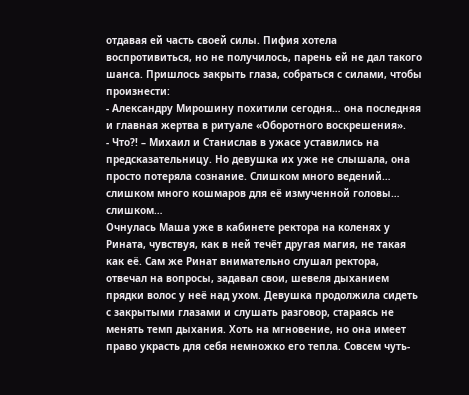отдавая ей часть своей силы. Пифия хотела воспротивиться, но не получилось, парень ей не дал такого шанса. Пришлось закрыть глаза, собраться с силами, чтобы произнести:
- Александру Мирошину похитили сегодня… она последняя и главная жертва в ритуале «Оборотного воскрешения».
- Что?! – Михаил и Станислав в ужасе уставились на предсказательницу. Но девушка их уже не слышала, она просто потеряла сознание. Слишком много ведений… слишком много кошмаров для её измученной головы… слишком…
Очнулась Маша уже в кабинете ректора на коленях у Рината, чувствуя, как в ней течёт другая магия, не такая как её. Сам же Ринат внимательно слушал ректора, отвечал на вопросы, задавал свои, шевеля дыханием прядки волос у неё над ухом. Девушка продолжила сидеть с закрытыми глазами и слушать разговор, стараясь не менять темп дыхания. Хоть на мгновение, но она имеет право украсть для себя немножко его тепла. Совсем чуть-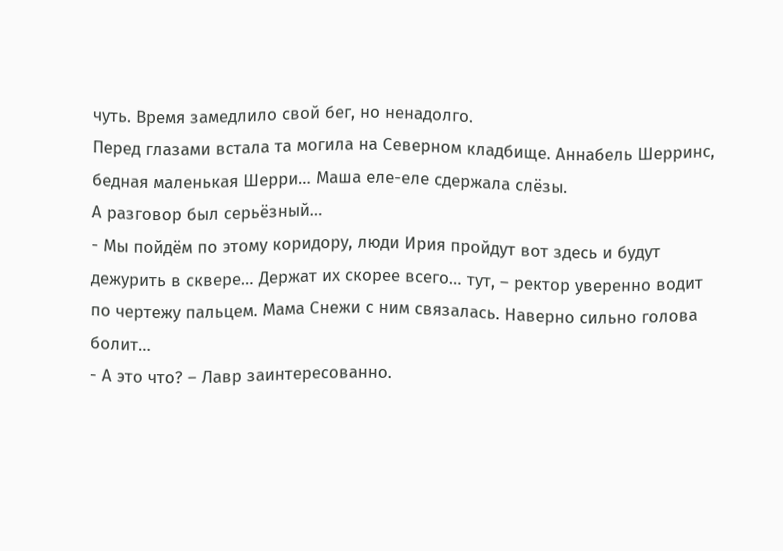чуть. Время замедлило свой бег, но ненадолго.
Перед глазами встала та могила на Северном кладбище. Аннабель Шерринс, бедная маленькая Шерри… Маша еле-еле сдержала слёзы.
А разговор был серьёзный…
- Мы пойдём по этому коридору, люди Ирия пройдут вот здесь и будут дежурить в сквере… Держат их скорее всего… тут, – ректор уверенно водит по чертежу пальцем. Мама Снежи с ним связалась. Наверно сильно голова болит…
- А это что? – Лавр заинтересованно.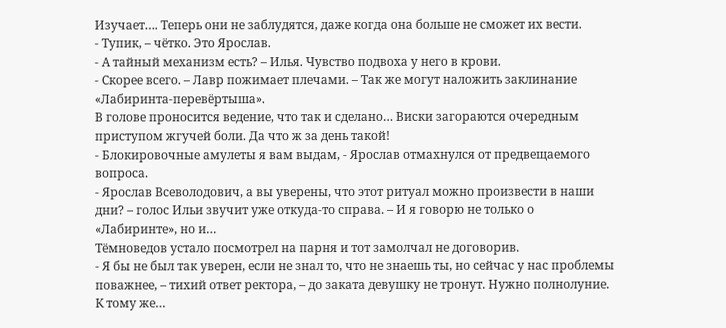Изучает…. Теперь они не заблудятся, даже когда она больше не сможет их вести.
- Тупик, – чётко. Это Ярослав.
- А тайный механизм есть? – Илья. Чувство подвоха у него в крови.
- Скорее всего. – Лавр пожимает плечами. – Так же могут наложить заклинание «Лабиринта-перевёртыша».
В голове проносится ведение, что так и сделано… Виски загораются очередным приступом жгучей боли. Да что ж за день такой!
- Блокировочные амулеты я вам выдам, - Ярослав отмахнулся от предвещаемого вопроса.
- Ярослав Всеволодович, а вы уверены, что этот ритуал можно произвести в наши дни? – голос Ильи звучит уже откуда-то справа. – И я говорю не только о «Лабиринте», но и…
Тёмноведов устало посмотрел на парня и тот замолчал не договорив.
- Я бы не был так уверен, если не знал то, что не знаешь ты, но сейчас у нас проблемы поважнее, – тихий ответ ректора, – до заката девушку не тронут. Нужно полнолуние. К тому же…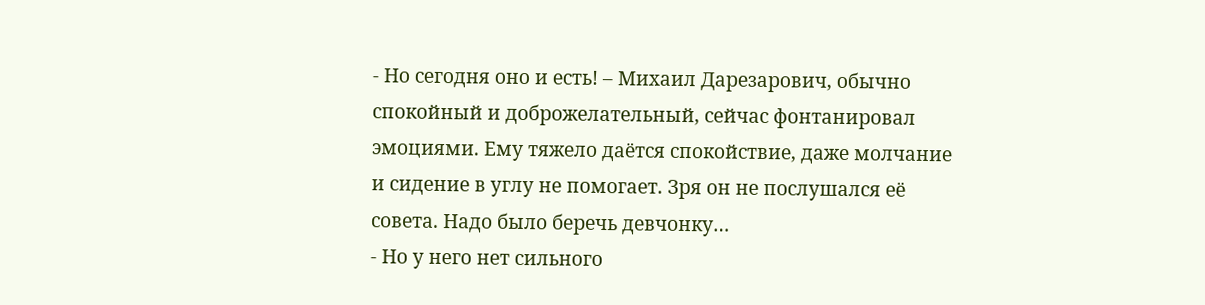- Но сегодня оно и есть! – Михаил Дарезарович, обычно спокойный и доброжелательный, сейчас фонтанировал эмоциями. Ему тяжело даётся спокойствие, даже молчание и сидение в углу не помогает. Зря он не послушался её совета. Надо было беречь девчонку…
- Но у него нет сильного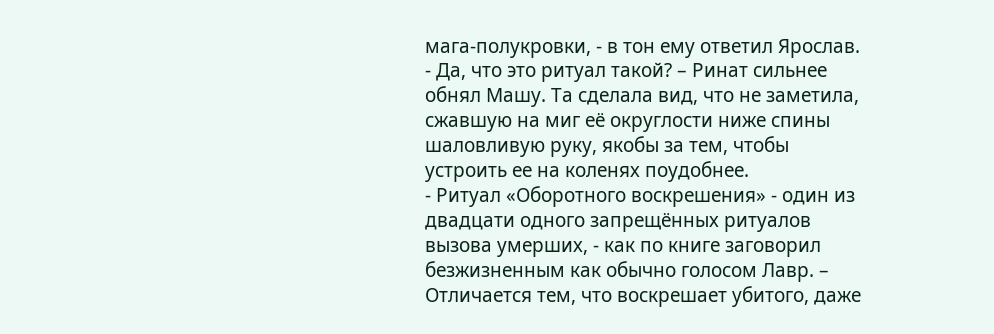мага-полукровки, - в тон ему ответил Ярослав.
- Да, что это ритуал такой? – Ринат сильнее обнял Машу. Та сделала вид, что не заметила, сжавшую на миг её округлости ниже спины шаловливую руку, якобы за тем, чтобы устроить ее на коленях поудобнее.
- Ритуал «Оборотного воскрешения» - один из двадцати одного запрещённых ритуалов вызова умерших, - как по книге заговорил безжизненным как обычно голосом Лавр. – Отличается тем, что воскрешает убитого, даже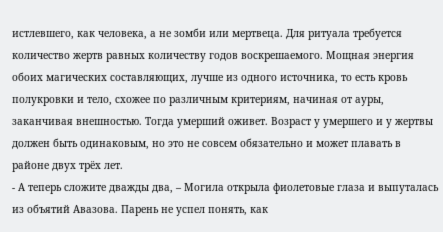истлевшего, как человека, а не зомби или мертвеца. Для ритуала требуется количество жертв равных количеству годов воскрешаемого. Мощная энергия обоих магических составляющих, лучше из одного источника, то есть кровь полукровки и тело, схожее по различным критериям, начиная от ауры, заканчивая внешностью. Тогда умерший оживет. Возраст у умершего и у жертвы должен быть одинаковым, но это не совсем обязательно и может плавать в районе двух трёх лет.
- А теперь сложите дважды два, – Могила открыла фиолетовые глаза и выпуталась из объятий Авазова. Парень не успел понять, как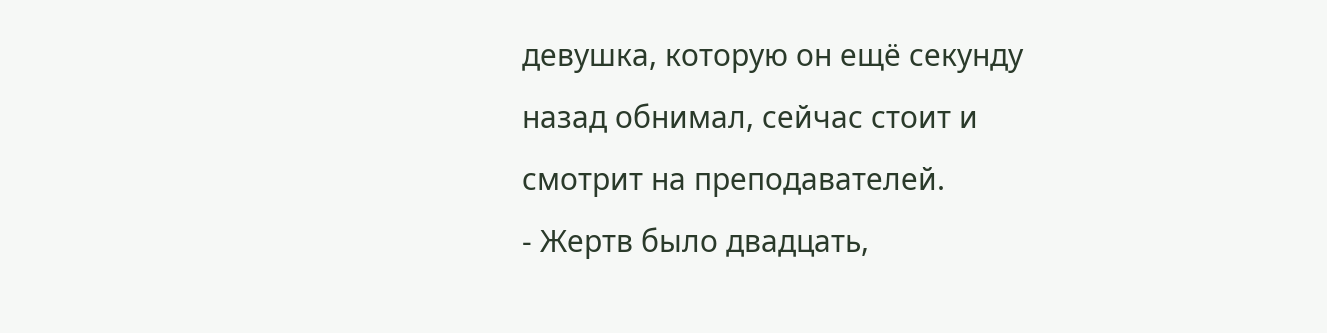девушка, которую он ещё секунду назад обнимал, сейчас стоит и смотрит на преподавателей.
- Жертв было двадцать,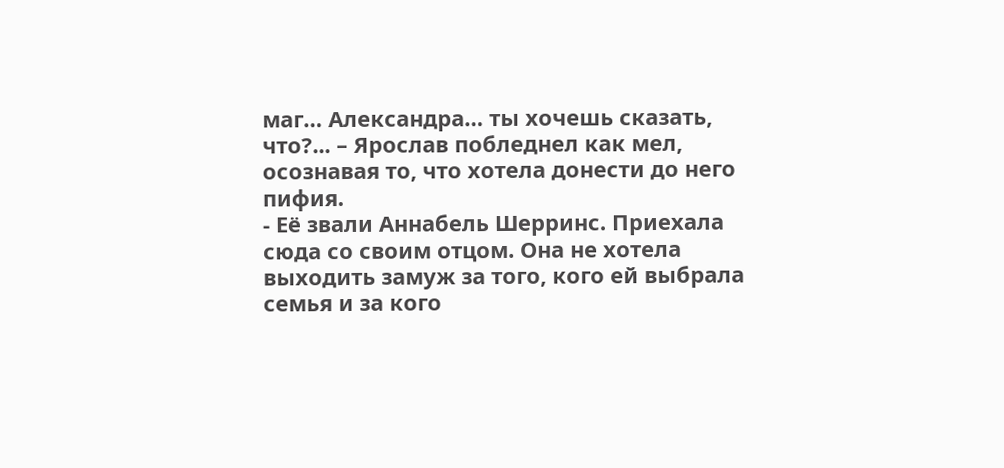маг… Александра… ты хочешь сказать, что?... – Ярослав побледнел как мел, осознавая то, что хотела донести до него пифия.
- Её звали Аннабель Шерринс. Приехала сюда со своим отцом. Она не хотела выходить замуж за того, кого ей выбрала семья и за кого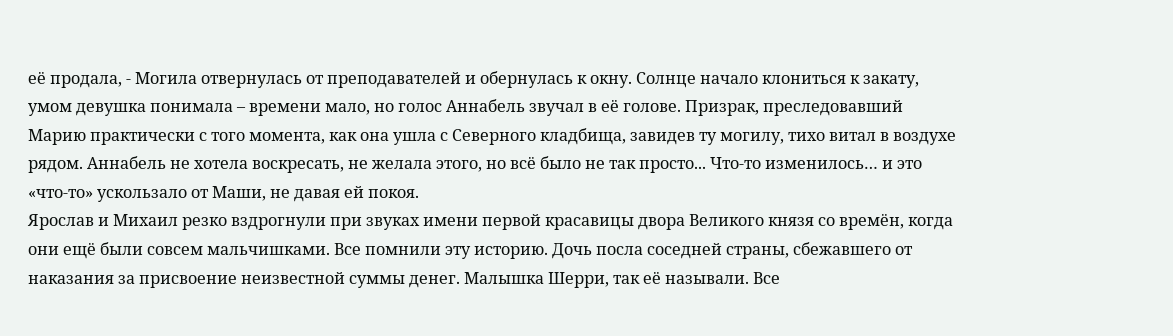её продала, - Могила отвернулась от преподавателей и обернулась к окну. Солнце начало клониться к закату, умом девушка понимала – времени мало, но голос Аннабель звучал в её голове. Призрак, преследовавший Марию практически с того момента, как она ушла с Северного кладбища, завидев ту могилу, тихо витал в воздухе рядом. Аннабель не хотела воскресать, не желала этого, но всё было не так просто... Что-то изменилось… и это «что-то» ускользало от Маши, не давая ей покоя.
Ярослав и Михаил резко вздрогнули при звуках имени первой красавицы двора Великого князя со времён, когда они ещё были совсем мальчишками. Все помнили эту историю. Дочь посла соседней страны, сбежавшего от наказания за присвоение неизвестной суммы денег. Малышка Шерри, так её называли. Все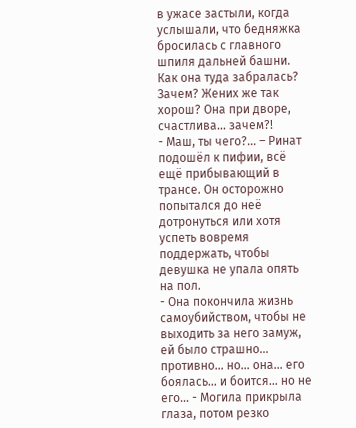в ужасе застыли, когда услышали, что бедняжка бросилась с главного шпиля дальней башни. Как она туда забралась? Зачем? Жених же так хорош? Она при дворе, счастлива… зачем?!
- Маш, ты чего?... – Ринат подошёл к пифии, всё ещё прибывающий в трансе. Он осторожно попытался до неё дотронуться или хотя успеть вовремя поддержать, чтобы девушка не упала опять на пол.
- Она покончила жизнь самоубийством, чтобы не выходить за него замуж, ей было страшно… противно… но… она… его боялась… и боится… но не его… - Могила прикрыла глаза, потом резко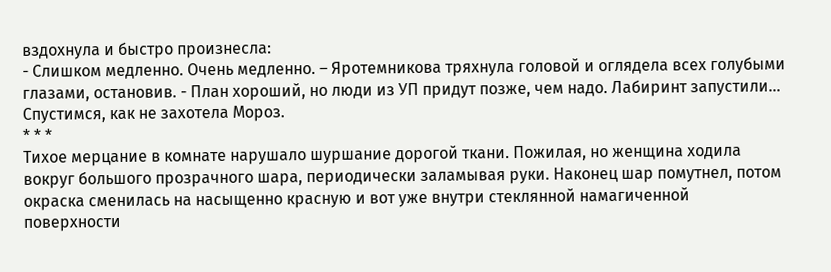вздохнула и быстро произнесла:
- Слишком медленно. Очень медленно. – Яротемникова тряхнула головой и оглядела всех голубыми глазами, остановив. - План хороший, но люди из УП придут позже, чем надо. Лабиринт запустили… Спустимся, как не захотела Мороз.
* * *
Тихое мерцание в комнате нарушало шуршание дорогой ткани. Пожилая, но женщина ходила вокруг большого прозрачного шара, периодически заламывая руки. Наконец шар помутнел, потом окраска сменилась на насыщенно красную и вот уже внутри стеклянной намагиченной поверхности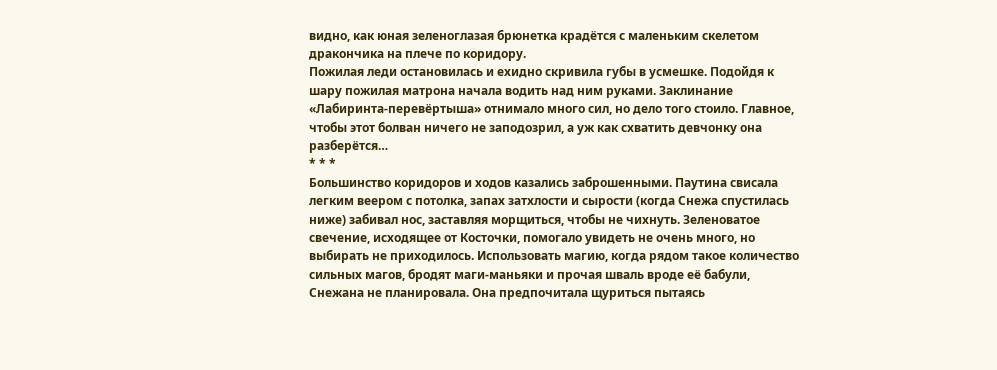видно, как юная зеленоглазая брюнетка крадётся с маленьким скелетом дракончика на плече по коридору.
Пожилая леди остановилась и ехидно скривила губы в усмешке. Подойдя к шару пожилая матрона начала водить над ним руками. Заклинание «Лабиринта-перевёртыша» отнимало много сил, но дело того стоило. Главное, чтобы этот болван ничего не заподозрил, а уж как схватить девчонку она разберётся…
* * *
Большинство коридоров и ходов казались заброшенными. Паутина свисала легким веером с потолка, запах затхлости и сырости (когда Снежа спустилась ниже) забивал нос, заставляя морщиться, чтобы не чихнуть. Зеленоватое свечение, исходящее от Косточки, помогало увидеть не очень много, но выбирать не приходилось. Использовать магию, когда рядом такое количество сильных магов, бродят маги-маньяки и прочая шваль вроде её бабули, Снежана не планировала. Она предпочитала щуриться пытаясь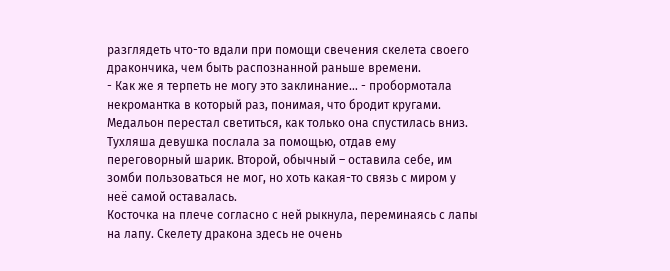разглядеть что-то вдали при помощи свечения скелета своего дракончика, чем быть распознанной раньше времени.
- Как же я терпеть не могу это заклинание… - пробормотала некромантка в который раз, понимая, что бродит кругами. Медальон перестал светиться, как только она спустилась вниз. Тухляша девушка послала за помощью, отдав ему переговорный шарик. Второй, обычный – оставила себе, им зомби пользоваться не мог, но хоть какая-то связь с миром у неё самой оставалась.
Косточка на плече согласно с ней рыкнула, переминаясь с лапы на лапу. Скелету дракона здесь не очень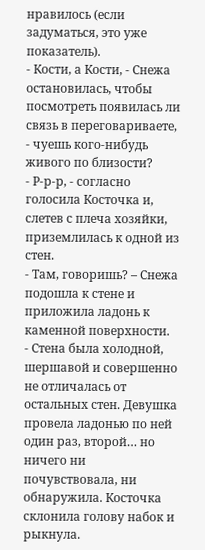нравилось (если задуматься, это уже показатель).
- Кости, а Кости, - Снежа остановилась, чтобы посмотреть появилась ли связь в переговариваете, - чуешь кого-нибудь живого по близости?
- Р-р-р, - согласно голосила Косточка и, слетев с плеча хозяйки, приземлилась к одной из стен.
- Там, говоришь? – Снежа подошла к стене и приложила ладонь к каменной поверхности.
- Стена была холодной, шершавой и совершенно не отличалась от остальных стен. Девушка провела ладонью по ней один раз, второй… но ничего ни почувствовала, ни обнаружила. Косточка склонила голову набок и рыкнула.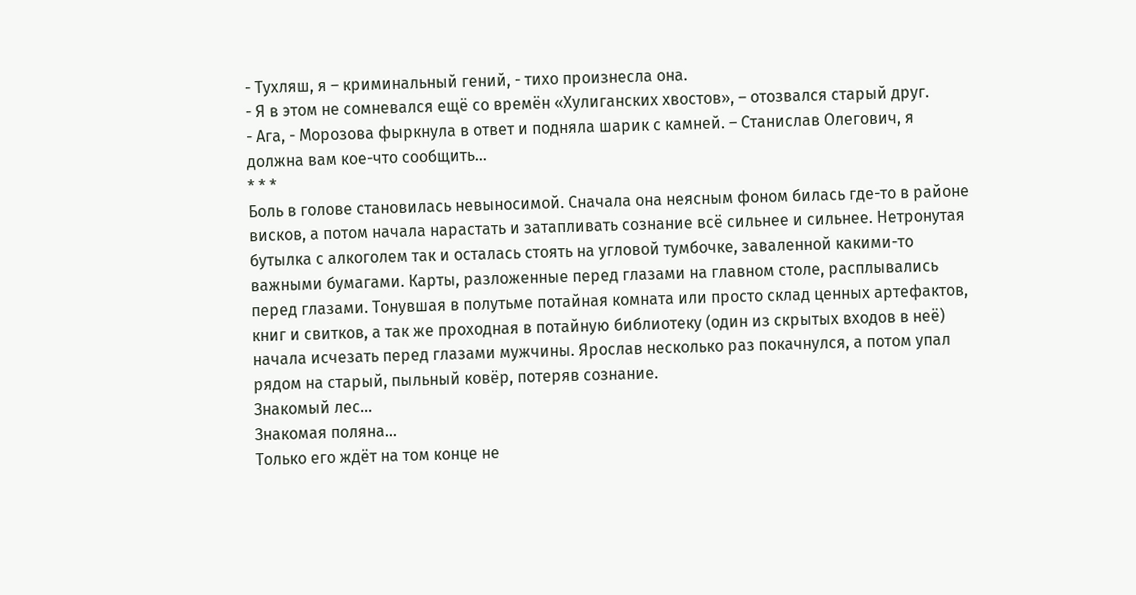- Тухляш, я – криминальный гений, - тихо произнесла она.
- Я в этом не сомневался ещё со времён «Хулиганских хвостов», – отозвался старый друг.
- Ага, - Морозова фыркнула в ответ и подняла шарик с камней. – Станислав Олегович, я должна вам кое-что сообщить…
* * *
Боль в голове становилась невыносимой. Сначала она неясным фоном билась где-то в районе висков, а потом начала нарастать и затапливать сознание всё сильнее и сильнее. Нетронутая бутылка с алкоголем так и осталась стоять на угловой тумбочке, заваленной какими-то важными бумагами. Карты, разложенные перед глазами на главном столе, расплывались перед глазами. Тонувшая в полутьме потайная комната или просто склад ценных артефактов, книг и свитков, а так же проходная в потайную библиотеку (один из скрытых входов в неё) начала исчезать перед глазами мужчины. Ярослав несколько раз покачнулся, а потом упал рядом на старый, пыльный ковёр, потеряв сознание.
Знакомый лес…
Знакомая поляна…
Только его ждёт на том конце не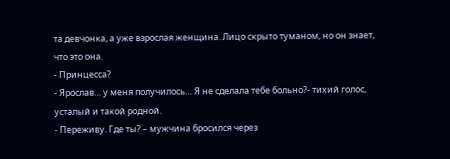та девчонка, а уже взрослая женщина. Лицо скрыто туманом, но он знает, что это она.
- Принцесса?
- Ярослав… у меня получилось… Я не сделала тебе больно?- тихий голос, усталый и такой родной.
- Переживу. Где ты? – мужчина бросился через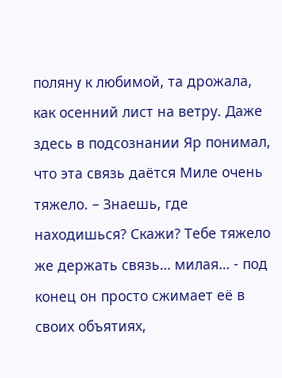поляну к любимой, та дрожала, как осенний лист на ветру. Даже здесь в подсознании Яр понимал, что эта связь даётся Миле очень тяжело. – Знаешь, где находишься? Скажи? Тебе тяжело же держать связь… милая… - под конец он просто сжимает её в своих объятиях,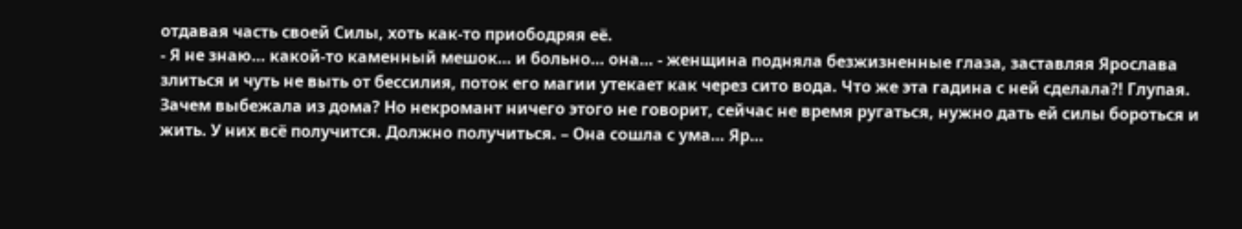отдавая часть своей Силы, хоть как-то приободряя её.
- Я не знаю… какой-то каменный мешок… и больно… она… - женщина подняла безжизненные глаза, заставляя Ярослава злиться и чуть не выть от бессилия, поток его магии утекает как через сито вода. Что же эта гадина с ней сделала?! Глупая. Зачем выбежала из дома? Но некромант ничего этого не говорит, сейчас не время ругаться, нужно дать ей силы бороться и жить. У них всё получится. Должно получиться. – Она сошла с ума… Яр…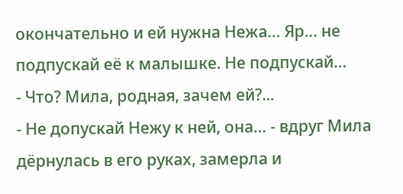окончательно и ей нужна Нежа… Яр… не подпускай её к малышке. Не подпускай…
- Что? Мила, родная, зачем ей?...
- Не допускай Нежу к ней, она… - вдруг Мила дёрнулась в его руках, замерла и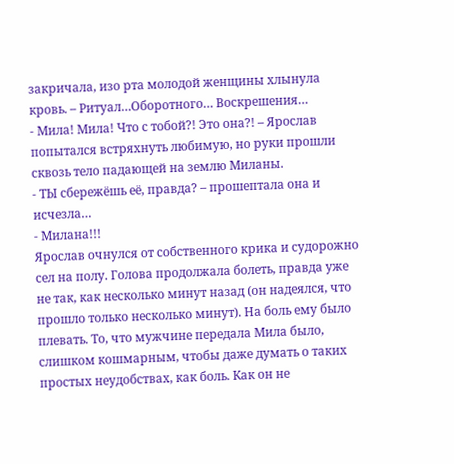закричала, изо рта молодой женщины хлынула кровь. – Ритуал…Оборотного… Воскрешения…
- Мила! Мила! Что с тобой?! Это она?! – Ярослав попытался встряхнуть любимую, но руки прошли сквозь тело падающей на землю Миланы.
- ТЫ сбережёшь её, правда? – прошептала она и исчезла…
- Милана!!!
Ярослав очнулся от собственного крика и судорожно сел на полу. Голова продолжала болеть, правда уже не так, как несколько минут назад (он надеялся, что прошло только несколько минут). На боль ему было плевать. То, что мужчине передала Мила было, слишком кошмарным, чтобы даже думать о таких простых неудобствах, как боль. Как он не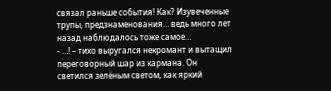связал раньше события! Как? Изувеченные трупы, предзнаменования… ведь много лет назад наблюдалось тоже самое…
- …! – тихо выругался некромант и вытащил переговорный шар из кармана. Он светился зелёным светом, как яркий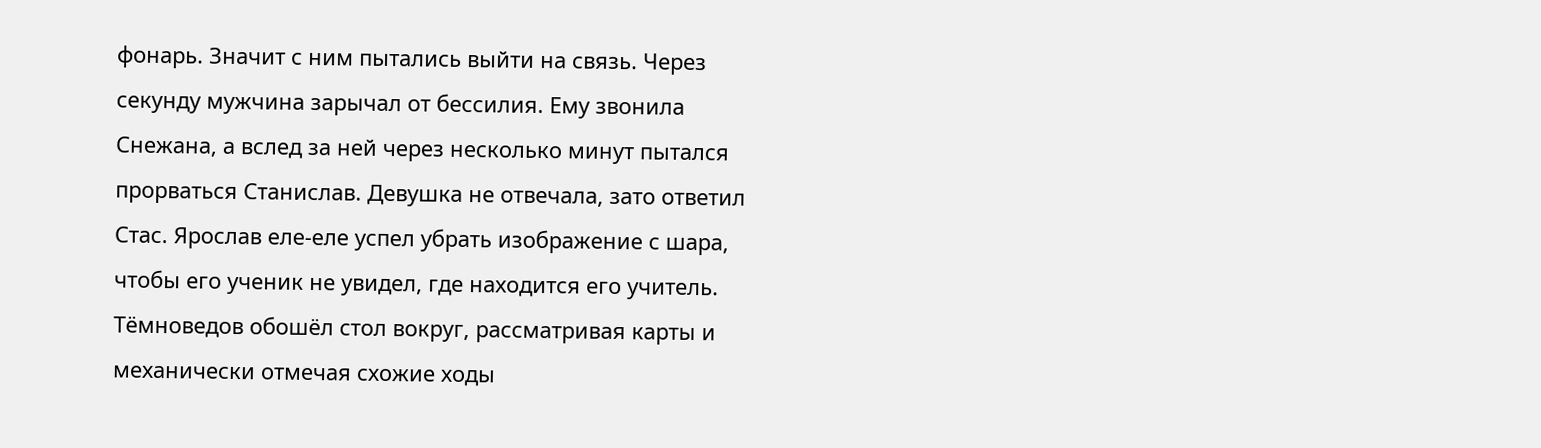фонарь. Значит с ним пытались выйти на связь. Через секунду мужчина зарычал от бессилия. Ему звонила Снежана, а вслед за ней через несколько минут пытался прорваться Станислав. Девушка не отвечала, зато ответил Стас. Ярослав еле-еле успел убрать изображение с шара, чтобы его ученик не увидел, где находится его учитель.
Тёмноведов обошёл стол вокруг, рассматривая карты и механически отмечая схожие ходы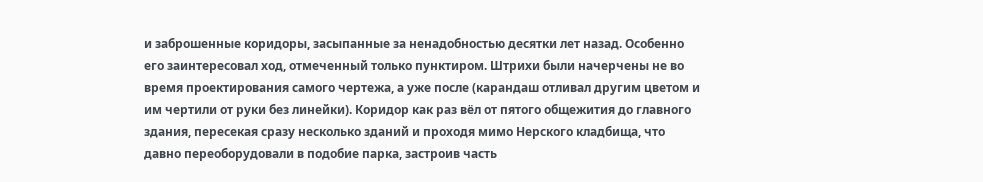и заброшенные коридоры, засыпанные за ненадобностью десятки лет назад. Особенно его заинтересовал ход, отмеченный только пунктиром. Штрихи были начерчены не во время проектирования самого чертежа, а уже после (карандаш отливал другим цветом и им чертили от руки без линейки). Коридор как раз вёл от пятого общежития до главного здания, пересекая сразу несколько зданий и проходя мимо Нерского кладбища, что давно переоборудовали в подобие парка, застроив часть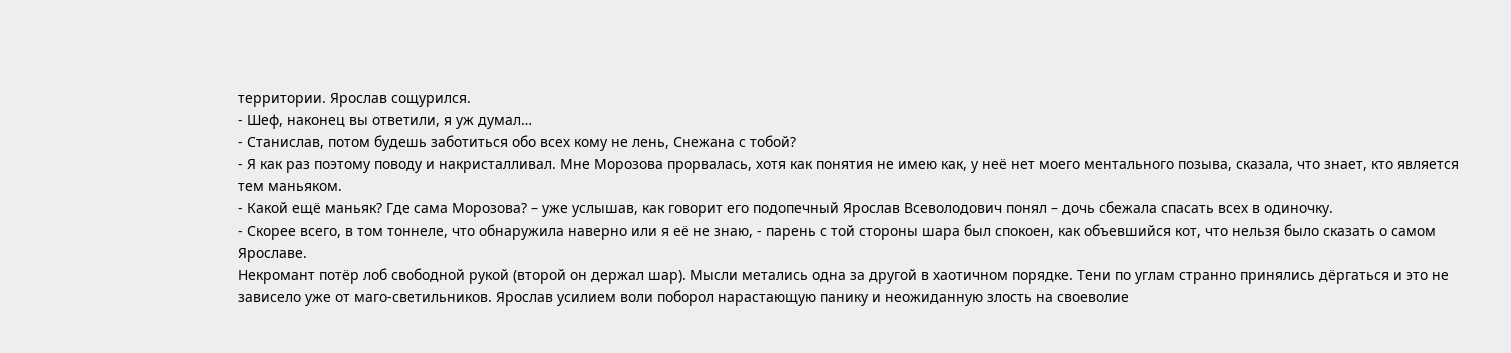территории. Ярослав сощурился.
- Шеф, наконец вы ответили, я уж думал…
- Станислав, потом будешь заботиться обо всех кому не лень, Снежана с тобой?
- Я как раз поэтому поводу и накристалливал. Мне Морозова прорвалась, хотя как понятия не имею как, у неё нет моего ментального позыва, сказала, что знает, кто является тем маньяком.
- Какой ещё маньяк? Где сама Морозова? – уже услышав, как говорит его подопечный Ярослав Всеволодович понял – дочь сбежала спасать всех в одиночку.
- Скорее всего, в том тоннеле, что обнаружила наверно или я её не знаю, - парень с той стороны шара был спокоен, как объевшийся кот, что нельзя было сказать о самом Ярославе.
Некромант потёр лоб свободной рукой (второй он держал шар). Мысли метались одна за другой в хаотичном порядке. Тени по углам странно принялись дёргаться и это не зависело уже от маго-светильников. Ярослав усилием воли поборол нарастающую панику и неожиданную злость на своеволие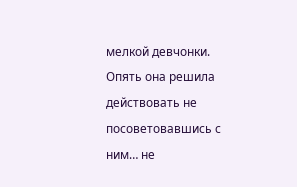мелкой девчонки. Опять она решила действовать не посоветовавшись с ним… не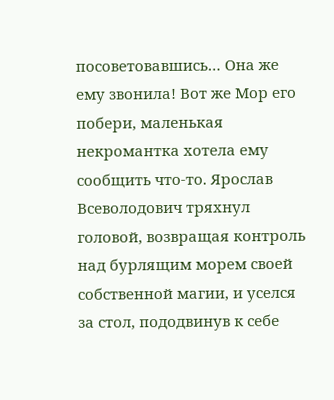посоветовавшись… Она же ему звонила! Вот же Мор его побери, маленькая некромантка хотела ему сообщить что-то. Ярослав Всеволодович тряхнул головой, возвращая контроль над бурлящим морем своей собственной магии, и уселся за стол, пододвинув к себе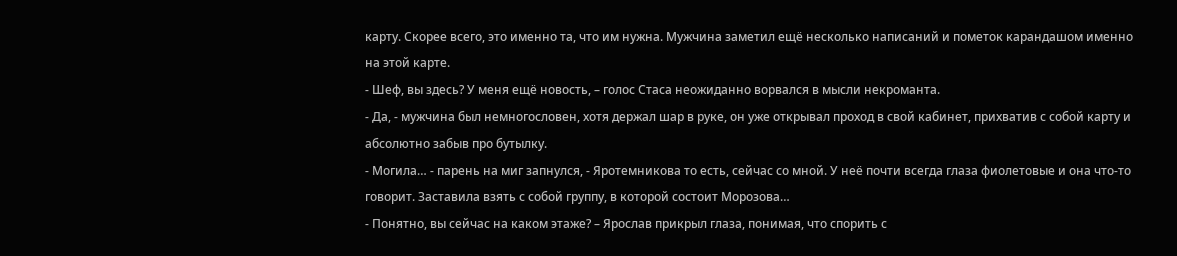карту. Скорее всего, это именно та, что им нужна. Мужчина заметил ещё несколько написаний и пометок карандашом именно на этой карте.
- Шеф, вы здесь? У меня ещё новость, – голос Стаса неожиданно ворвался в мысли некроманта.
- Да, - мужчина был немногословен, хотя держал шар в руке, он уже открывал проход в свой кабинет, прихватив с собой карту и абсолютно забыв про бутылку.
- Могила… - парень на миг запнулся, - Яротемникова то есть, сейчас со мной. У неё почти всегда глаза фиолетовые и она что-то говорит. Заставила взять с собой группу, в которой состоит Морозова…
- Понятно, вы сейчас на каком этаже? – Ярослав прикрыл глаза, понимая, что спорить с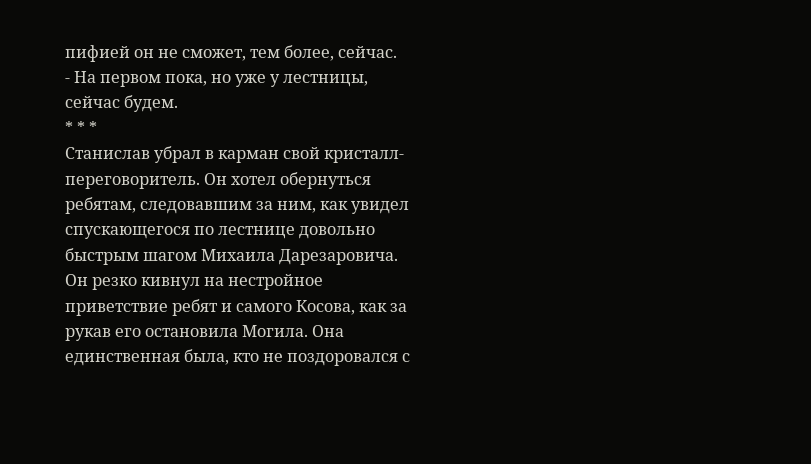пифией он не сможет, тем более, сейчас.
- На первом пока, но уже у лестницы, сейчас будем.
* * *
Станислав убрал в карман свой кристалл-переговоритель. Он хотел обернуться ребятам, следовавшим за ним, как увидел спускающегося по лестнице довольно быстрым шагом Михаила Дарезаровича. Он резко кивнул на нестройное приветствие ребят и самого Косова, как за рукав его остановила Могила. Она единственная была, кто не поздоровался с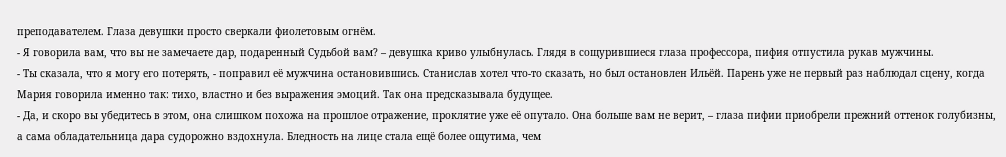преподавателем. Глаза девушки просто сверкали фиолетовым огнём.
- Я говорила вам, что вы не замечаете дар, подаренный Судьбой вам? – девушка криво улыбнулась. Глядя в сощурившиеся глаза профессора, пифия отпустила рукав мужчины.
- Ты сказала, что я могу его потерять, - поправил её мужчина остановившись. Станислав хотел что-то сказать, но был остановлен Ильёй. Парень уже не первый раз наблюдал сцену, когда Мария говорила именно так: тихо, властно и без выражения эмоций. Так она предсказывала будущее.
- Да, и скоро вы убедитесь в этом, она слишком похожа на прошлое отражение, проклятие уже её опутало. Она больше вам не верит, – глаза пифии приобрели прежний оттенок голубизны, а сама обладательница дара судорожно вздохнула. Бледность на лице стала ещё более ощутима, чем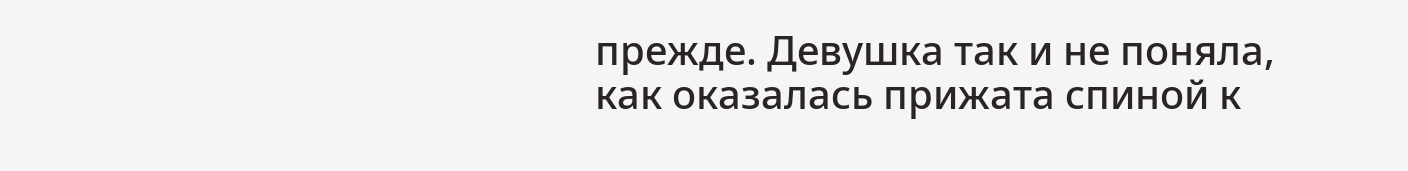прежде. Девушка так и не поняла, как оказалась прижата спиной к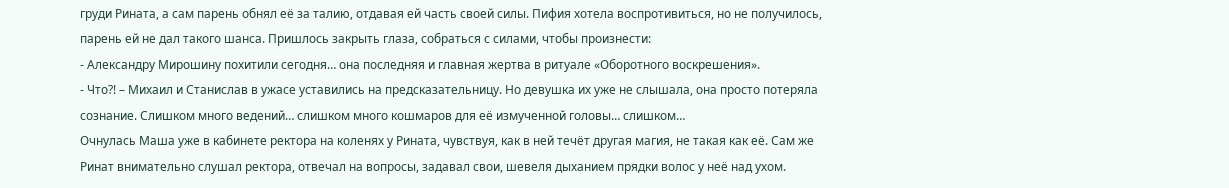груди Рината, а сам парень обнял её за талию, отдавая ей часть своей силы. Пифия хотела воспротивиться, но не получилось, парень ей не дал такого шанса. Пришлось закрыть глаза, собраться с силами, чтобы произнести:
- Александру Мирошину похитили сегодня… она последняя и главная жертва в ритуале «Оборотного воскрешения».
- Что?! – Михаил и Станислав в ужасе уставились на предсказательницу. Но девушка их уже не слышала, она просто потеряла сознание. Слишком много ведений… слишком много кошмаров для её измученной головы… слишком…
Очнулась Маша уже в кабинете ректора на коленях у Рината, чувствуя, как в ней течёт другая магия, не такая как её. Сам же Ринат внимательно слушал ректора, отвечал на вопросы, задавал свои, шевеля дыханием прядки волос у неё над ухом.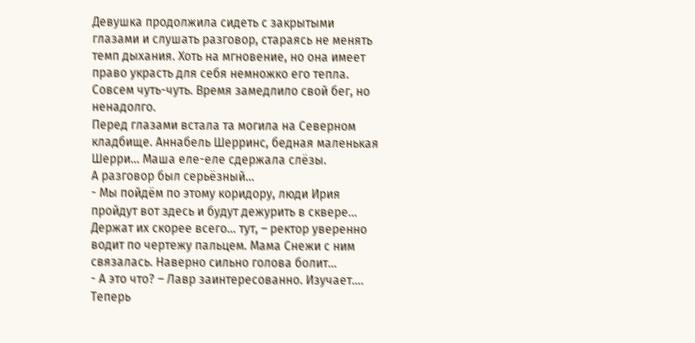Девушка продолжила сидеть с закрытыми глазами и слушать разговор, стараясь не менять темп дыхания. Хоть на мгновение, но она имеет право украсть для себя немножко его тепла. Совсем чуть-чуть. Время замедлило свой бег, но ненадолго.
Перед глазами встала та могила на Северном кладбище. Аннабель Шерринс, бедная маленькая Шерри… Маша еле-еле сдержала слёзы.
А разговор был серьёзный…
- Мы пойдём по этому коридору, люди Ирия пройдут вот здесь и будут дежурить в сквере… Держат их скорее всего… тут, – ректор уверенно водит по чертежу пальцем. Мама Снежи с ним связалась. Наверно сильно голова болит…
- А это что? – Лавр заинтересованно. Изучает…. Теперь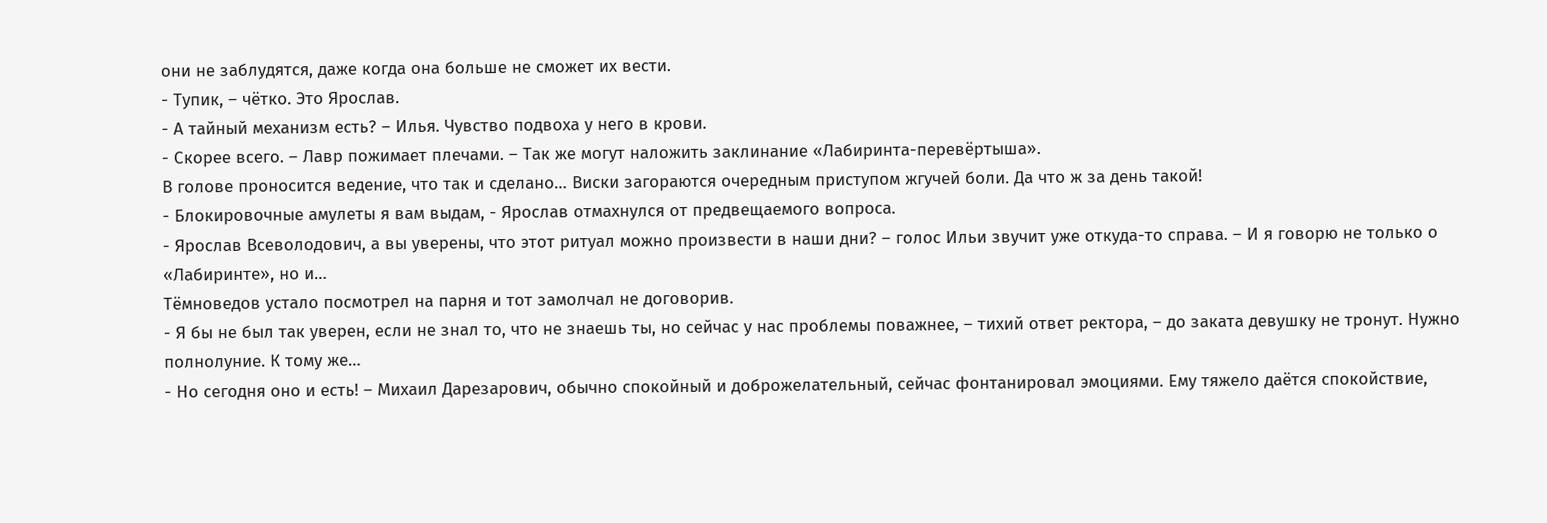они не заблудятся, даже когда она больше не сможет их вести.
- Тупик, – чётко. Это Ярослав.
- А тайный механизм есть? – Илья. Чувство подвоха у него в крови.
- Скорее всего. – Лавр пожимает плечами. – Так же могут наложить заклинание «Лабиринта-перевёртыша».
В голове проносится ведение, что так и сделано… Виски загораются очередным приступом жгучей боли. Да что ж за день такой!
- Блокировочные амулеты я вам выдам, - Ярослав отмахнулся от предвещаемого вопроса.
- Ярослав Всеволодович, а вы уверены, что этот ритуал можно произвести в наши дни? – голос Ильи звучит уже откуда-то справа. – И я говорю не только о «Лабиринте», но и…
Тёмноведов устало посмотрел на парня и тот замолчал не договорив.
- Я бы не был так уверен, если не знал то, что не знаешь ты, но сейчас у нас проблемы поважнее, – тихий ответ ректора, – до заката девушку не тронут. Нужно полнолуние. К тому же…
- Но сегодня оно и есть! – Михаил Дарезарович, обычно спокойный и доброжелательный, сейчас фонтанировал эмоциями. Ему тяжело даётся спокойствие,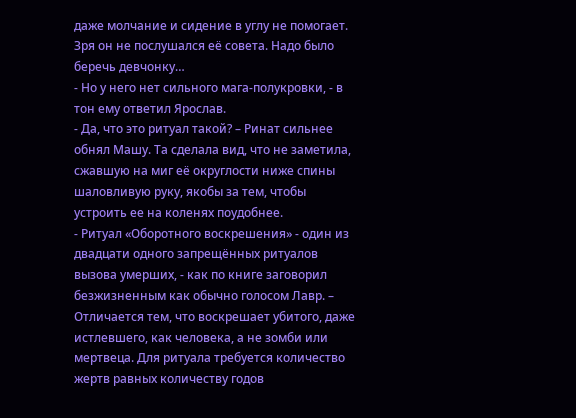даже молчание и сидение в углу не помогает. Зря он не послушался её совета. Надо было беречь девчонку…
- Но у него нет сильного мага-полукровки, - в тон ему ответил Ярослав.
- Да, что это ритуал такой? – Ринат сильнее обнял Машу. Та сделала вид, что не заметила, сжавшую на миг её округлости ниже спины шаловливую руку, якобы за тем, чтобы устроить ее на коленях поудобнее.
- Ритуал «Оборотного воскрешения» - один из двадцати одного запрещённых ритуалов вызова умерших, - как по книге заговорил безжизненным как обычно голосом Лавр. – Отличается тем, что воскрешает убитого, даже истлевшего, как человека, а не зомби или мертвеца. Для ритуала требуется количество жертв равных количеству годов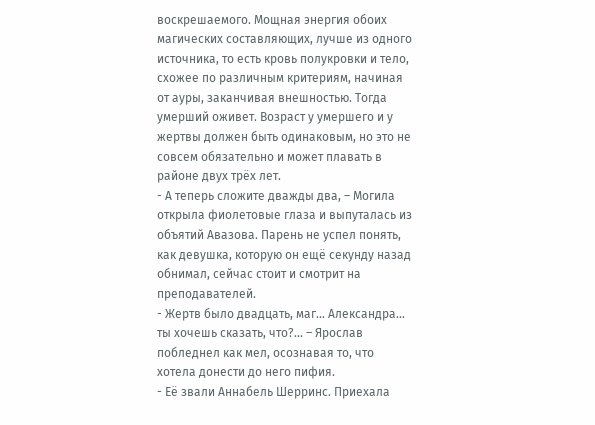воскрешаемого. Мощная энергия обоих магических составляющих, лучше из одного источника, то есть кровь полукровки и тело, схожее по различным критериям, начиная от ауры, заканчивая внешностью. Тогда умерший оживет. Возраст у умершего и у жертвы должен быть одинаковым, но это не совсем обязательно и может плавать в районе двух трёх лет.
- А теперь сложите дважды два, – Могила открыла фиолетовые глаза и выпуталась из объятий Авазова. Парень не успел понять, как девушка, которую он ещё секунду назад обнимал, сейчас стоит и смотрит на преподавателей.
- Жертв было двадцать, маг… Александра… ты хочешь сказать, что?... – Ярослав побледнел как мел, осознавая то, что хотела донести до него пифия.
- Её звали Аннабель Шерринс. Приехала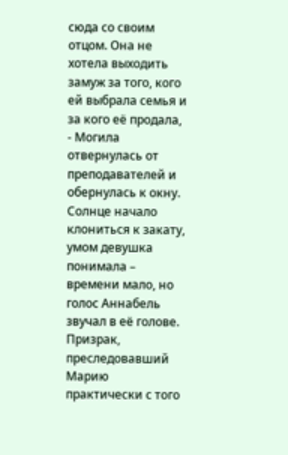сюда со своим отцом. Она не хотела выходить замуж за того, кого ей выбрала семья и за кого её продала, - Могила отвернулась от преподавателей и обернулась к окну. Солнце начало клониться к закату, умом девушка понимала – времени мало, но голос Аннабель звучал в её голове. Призрак, преследовавший Марию практически с того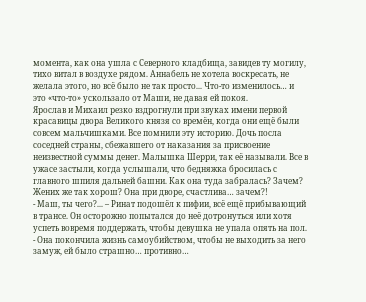момента, как она ушла с Северного кладбища, завидев ту могилу, тихо витал в воздухе рядом. Аннабель не хотела воскресать, не желала этого, но всё было не так просто... Что-то изменилось… и это «что-то» ускользало от Маши, не давая ей покоя.
Ярослав и Михаил резко вздрогнули при звуках имени первой красавицы двора Великого князя со времён, когда они ещё были совсем мальчишками. Все помнили эту историю. Дочь посла соседней страны, сбежавшего от наказания за присвоение неизвестной суммы денег. Малышка Шерри, так её называли. Все в ужасе застыли, когда услышали, что бедняжка бросилась с главного шпиля дальней башни. Как она туда забралась? Зачем? Жених же так хорош? Она при дворе, счастлива… зачем?!
- Маш, ты чего?... – Ринат подошёл к пифии, всё ещё прибывающий в трансе. Он осторожно попытался до неё дотронуться или хотя успеть вовремя поддержать, чтобы девушка не упала опять на пол.
- Она покончила жизнь самоубийством, чтобы не выходить за него замуж, ей было страшно… противно…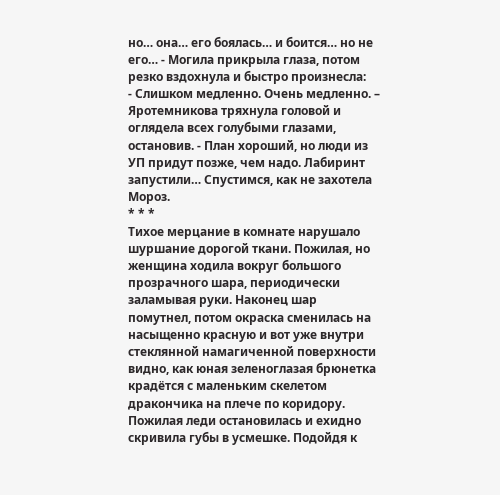но… она… его боялась… и боится… но не его… - Могила прикрыла глаза, потом резко вздохнула и быстро произнесла:
- Слишком медленно. Очень медленно. – Яротемникова тряхнула головой и оглядела всех голубыми глазами, остановив. - План хороший, но люди из УП придут позже, чем надо. Лабиринт запустили… Спустимся, как не захотела Мороз.
* * *
Тихое мерцание в комнате нарушало шуршание дорогой ткани. Пожилая, но женщина ходила вокруг большого прозрачного шара, периодически заламывая руки. Наконец шар помутнел, потом окраска сменилась на насыщенно красную и вот уже внутри стеклянной намагиченной поверхности видно, как юная зеленоглазая брюнетка крадётся с маленьким скелетом дракончика на плече по коридору.
Пожилая леди остановилась и ехидно скривила губы в усмешке. Подойдя к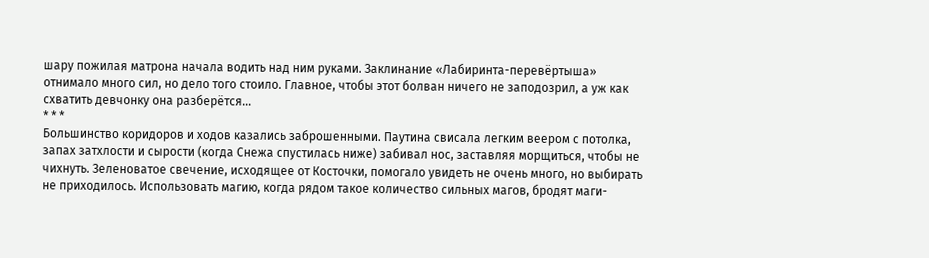шару пожилая матрона начала водить над ним руками. Заклинание «Лабиринта-перевёртыша» отнимало много сил, но дело того стоило. Главное, чтобы этот болван ничего не заподозрил, а уж как схватить девчонку она разберётся…
* * *
Большинство коридоров и ходов казались заброшенными. Паутина свисала легким веером с потолка, запах затхлости и сырости (когда Снежа спустилась ниже) забивал нос, заставляя морщиться, чтобы не чихнуть. Зеленоватое свечение, исходящее от Косточки, помогало увидеть не очень много, но выбирать не приходилось. Использовать магию, когда рядом такое количество сильных магов, бродят маги-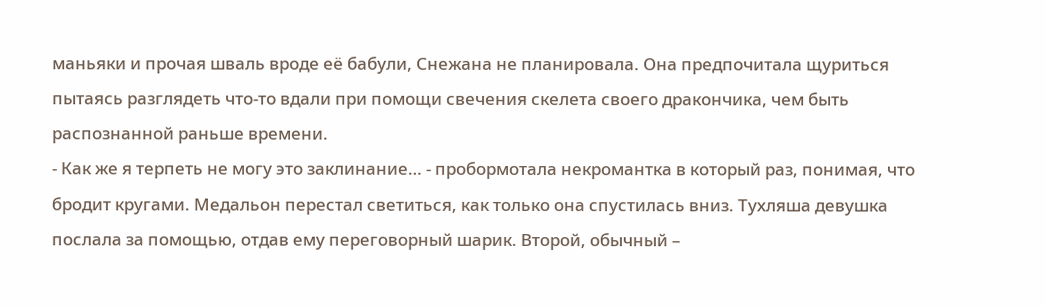маньяки и прочая шваль вроде её бабули, Снежана не планировала. Она предпочитала щуриться пытаясь разглядеть что-то вдали при помощи свечения скелета своего дракончика, чем быть распознанной раньше времени.
- Как же я терпеть не могу это заклинание… - пробормотала некромантка в который раз, понимая, что бродит кругами. Медальон перестал светиться, как только она спустилась вниз. Тухляша девушка послала за помощью, отдав ему переговорный шарик. Второй, обычный –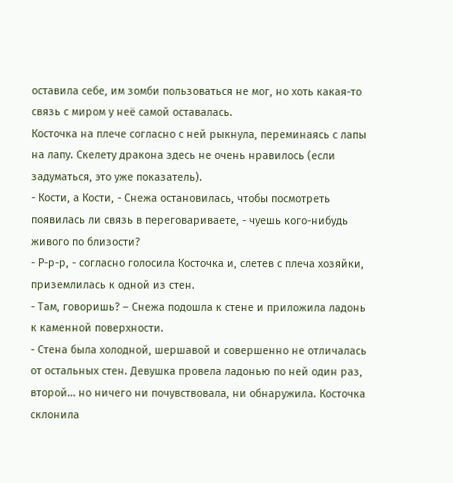оставила себе, им зомби пользоваться не мог, но хоть какая-то связь с миром у неё самой оставалась.
Косточка на плече согласно с ней рыкнула, переминаясь с лапы на лапу. Скелету дракона здесь не очень нравилось (если задуматься, это уже показатель).
- Кости, а Кости, - Снежа остановилась, чтобы посмотреть появилась ли связь в переговариваете, - чуешь кого-нибудь живого по близости?
- Р-р-р, - согласно голосила Косточка и, слетев с плеча хозяйки, приземлилась к одной из стен.
- Там, говоришь? – Снежа подошла к стене и приложила ладонь к каменной поверхности.
- Стена была холодной, шершавой и совершенно не отличалась от остальных стен. Девушка провела ладонью по ней один раз, второй… но ничего ни почувствовала, ни обнаружила. Косточка склонила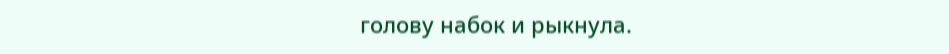голову набок и рыкнула.